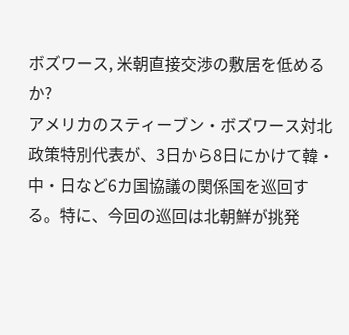ボズワース, 米朝直接交渉の敷居を低めるか?
アメリカのスティーブン・ボズワース対北政策特別代表が、3日から8日にかけて韓・中・日など6カ国協議の関係国を巡回する。特に、今回の巡回は北朝鮮が挑発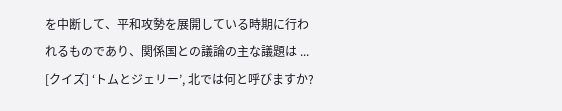を中断して、平和攻勢を展開している時期に行われるものであり、関係国との議論の主な議題は ...
[クイズ] ‘トムとジェリー’, 北では何と呼びますか?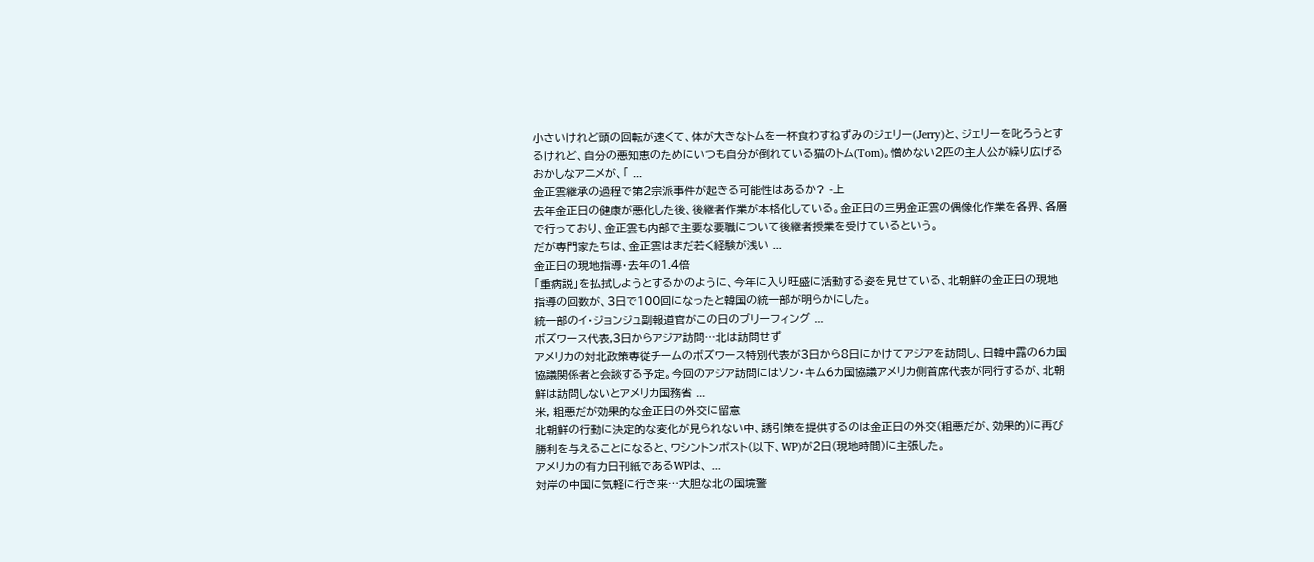小さいけれど頭の回転が速くて、体が大きなトムを一杯食わすねずみのジェリー(Jerry)と、ジェリーを叱ろうとするけれど、自分の悪知恵のためにいつも自分が倒れている猫のトム(Tom)。憎めない2匹の主人公が繰り広げるおかしなアニメが、「 ...
金正雲継承の過程で第2宗派事件が起きる可能性はあるか? -上
去年金正日の健康が悪化した後、後継者作業が本格化している。金正日の三男金正雲の偶像化作業を各界、各層で行っており、金正雲も内部で主要な要職について後継者授業を受けているという。
だが専門家たちは、金正雲はまだ若く経験が浅い ...
金正日の現地指導・去年の1.4倍
「重病説」を払拭しようとするかのように、今年に入り旺盛に活動する姿を見せている、北朝鮮の金正日の現地指導の回数が、3日で100回になったと韓国の統一部が明らかにした。
統一部のイ・ジョンジュ副報道官がこの日のブリーフィング ...
ボズワース代表,3日からアジア訪問…北は訪問せず
アメリカの対北政策専従チームのボズワース特別代表が3日から8日にかけてアジアを訪問し、日韓中露の6カ国協議関係者と会談する予定。今回のアジア訪問にはソン・キム6カ国協議アメリカ側首席代表が同行するが、北朝鮮は訪問しないとアメリカ国務省 ...
米, 粗悪だが効果的な金正日の外交に留意
北朝鮮の行動に決定的な変化が見られない中、誘引策を提供するのは金正日の外交(粗悪だが、効果的)に再び勝利を与えることになると、ワシントンポスト(以下、WP)が2日(現地時間)に主張した。
アメリカの有力日刊紙であるWPは、 ...
対岸の中国に気軽に行き来…大胆な北の国境警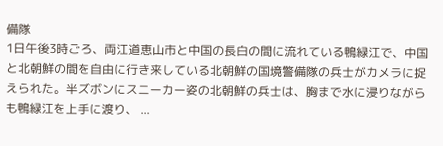備隊
1日午後3時ごろ、両江道恵山市と中国の長白の間に流れている鴨緑江で、中国と北朝鮮の間を自由に行き来している北朝鮮の国境警備隊の兵士がカメラに捉えられた。半ズボンにスニーカー姿の北朝鮮の兵士は、胸まで水に浸りながらも鴨緑江を上手に渡り、 ...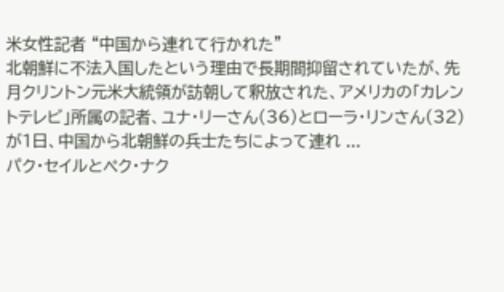米女性記者 “中国から連れて行かれた”
北朝鮮に不法入国したという理由で長期間抑留されていたが、先月クリントン元米大統領が訪朝して釈放された、アメリカの「カレントテレビ」所属の記者、ユナ・リーさん(36)とローラ・リンさん(32)が1日、中国から北朝鮮の兵士たちによって連れ ...
パク・セイルとペク・ナク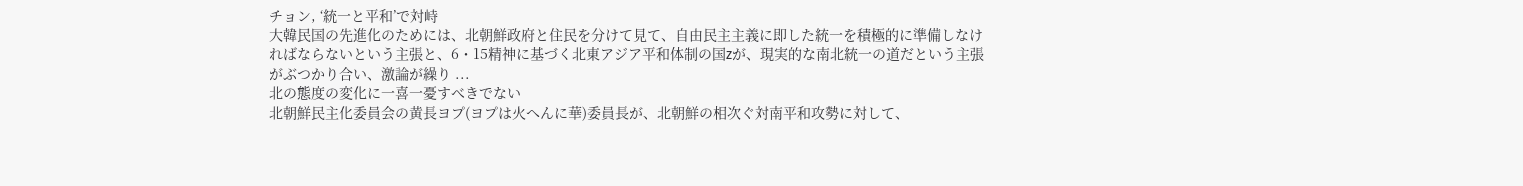チョン, ‘統一と平和’で対峙
大韓民国の先進化のためには、北朝鮮政府と住民を分けて見て、自由民主主義に即した統一を積極的に準備しなければならないという主張と、6・15精神に基づく北東アジア平和体制の国zが、現実的な南北統一の道だという主張がぶつかり合い、激論が繰り ...
北の態度の変化に一喜一憂すべきでない
北朝鮮民主化委員会の黄長ヨプ(ヨプは火へんに華)委員長が、北朝鮮の相次ぐ対南平和攻勢に対して、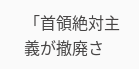「首領絶対主義が撤廃さ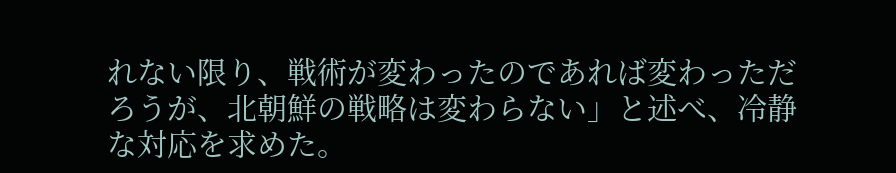れない限り、戦術が変わったのであれば変わっただろうが、北朝鮮の戦略は変わらない」と述べ、冷静な対応を求めた。